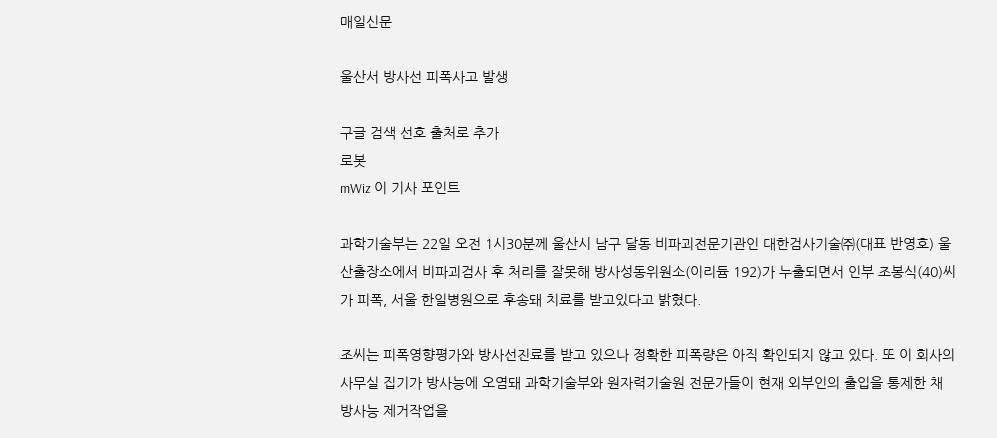매일신문

울산서 방사선 피폭사고 발생

구글 검색 선호 출처로 추가
로봇
mWiz 이 기사 포인트

과학기술부는 22일 오전 1시30분께 울산시 남구 달동 비파괴전문기관인 대한검사기술㈜(대표 반영호) 울산출장소에서 비파괴검사 후 처리를 잘못해 방사성동위원소(이리듐 192)가 누출되면서 인부 조봉식(40)씨가 피폭, 서울 한일병원으로 후송돼 치료를 받고있다고 밝혔다.

조씨는 피폭영향평가와 방사선진료를 받고 있으나 정확한 피폭량은 아직 확인되지 않고 있다. 또 이 회사의 사무실 집기가 방사능에 오염돼 과학기술부와 원자력기술원 전문가들이 현재 외부인의 출입을 통제한 채 방사능 제거작업을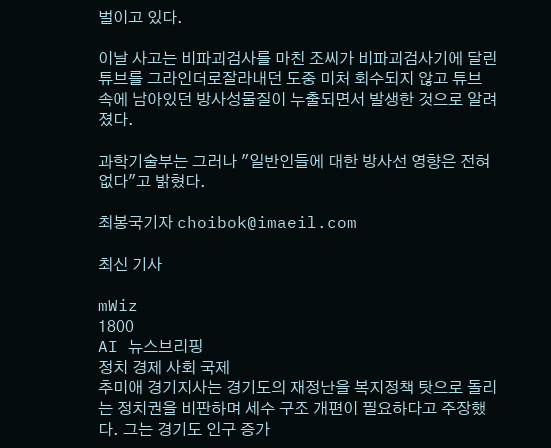벌이고 있다.

이날 사고는 비파괴검사를 마친 조씨가 비파괴검사기에 달린 튜브를 그라인더로잘라내던 도중 미처 회수되지 않고 튜브 속에 남아있던 방사성물질이 누출되면서 발생한 것으로 알려졌다.

과학기술부는 그러나 "일반인들에 대한 방사선 영향은 전혀 없다"고 밝혔다.

최봉국기자 choibok@imaeil.com

최신 기사

mWiz
1800
AI 뉴스브리핑
정치 경제 사회 국제
추미애 경기지사는 경기도의 재정난을 복지정책 탓으로 돌리는 정치권을 비판하며 세수 구조 개편이 필요하다고 주장했다. 그는 경기도 인구 증가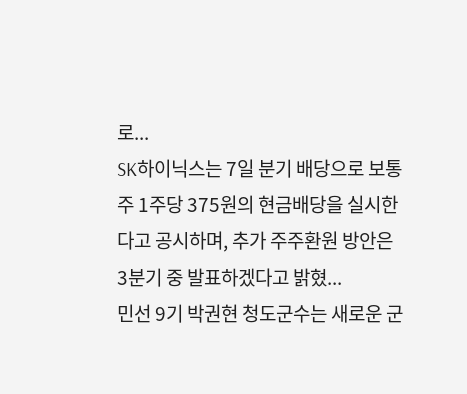로...
SK하이닉스는 7일 분기 배당으로 보통주 1주당 375원의 현금배당을 실시한다고 공시하며, 추가 주주환원 방안은 3분기 중 발표하겠다고 밝혔...
민선 9기 박권현 청도군수는 새로운 군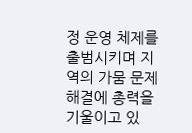정 운영 체제를 출범시키며 지역의 가뭄 문제 해결에 총력을 기울이고 있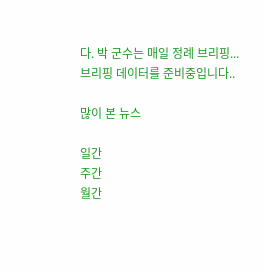다. 박 군수는 매일 정례 브리핑...
브리핑 데이터를 준비중입니다..

많이 본 뉴스

일간
주간
월간